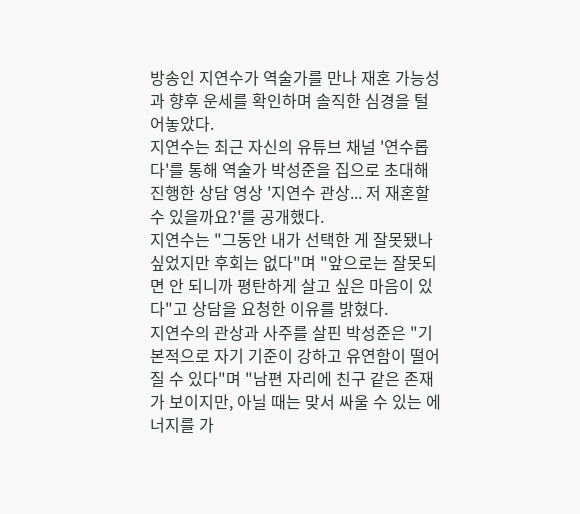방송인 지연수가 역술가를 만나 재혼 가능성과 향후 운세를 확인하며 솔직한 심경을 털어놓았다.
지연수는 최근 자신의 유튜브 채널 '연수롭다'를 통해 역술가 박성준을 집으로 초대해 진행한 상담 영상 '지연수 관상... 저 재혼할 수 있을까요?'를 공개했다.
지연수는 "그동안 내가 선택한 게 잘못됐나 싶었지만 후회는 없다"며 "앞으로는 잘못되면 안 되니까 평탄하게 살고 싶은 마음이 있다"고 상담을 요청한 이유를 밝혔다.
지연수의 관상과 사주를 살핀 박성준은 "기본적으로 자기 기준이 강하고 유연함이 떨어질 수 있다"며 "남편 자리에 친구 같은 존재가 보이지만, 아닐 때는 맞서 싸울 수 있는 에너지를 가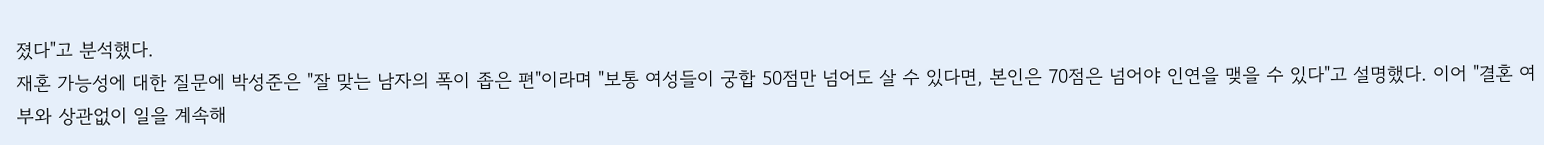졌다"고 분석했다.
재혼 가능성에 대한 질문에 박성준은 "잘 맞는 남자의 폭이 좁은 편"이라며 "보통 여성들이 궁합 50점만 넘어도 살 수 있다면, 본인은 70점은 넘어야 인연을 맺을 수 있다"고 설명했다. 이어 "결혼 여부와 상관없이 일을 계속해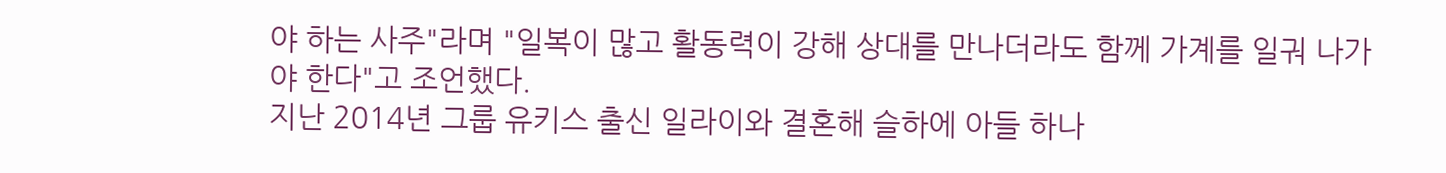야 하는 사주"라며 "일복이 많고 활동력이 강해 상대를 만나더라도 함께 가계를 일궈 나가야 한다"고 조언했다.
지난 2014년 그룹 유키스 출신 일라이와 결혼해 슬하에 아들 하나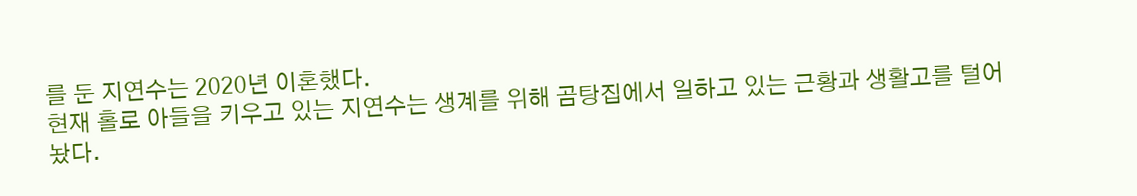를 둔 지연수는 2020년 이혼했다.
현재 홀로 아들을 키우고 있는 지연수는 생계를 위해 곰탕집에서 일하고 있는 근황과 생활고를 털어놨다.